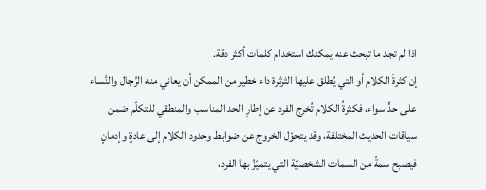اذا لم تجد ما تبحث عنه يمكنك استخدام كلمات أكثر دقة.
إن كثرةَ الكلام أو التي يُطلق عليها الثرثرة داء خطير من الممكن أن يعاني منه الرَّجال والنَّساء على حدٍّ سواء، فكثرةُ الكلام تُخرج الفرد عن إطارِ الحد المناسب والمنطقي للتكلّم ضمن سياقات الحديث المختلفة، وقد يتحوّل الخروج عن ضوابط وحدود الكلام إلى عادةٍ وإدمانٍ فيصبح سمةً من السمات الشخصيّة التي يتميّزُ بها الفرد،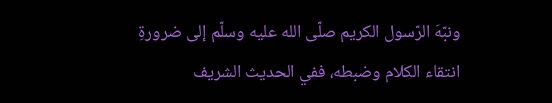ونبّهَ الرّسول الكريم صلّى الله عليه وسلّم إلى ضرورةِ انتقاء الكلام وضبطه، ففي الحديث الشريف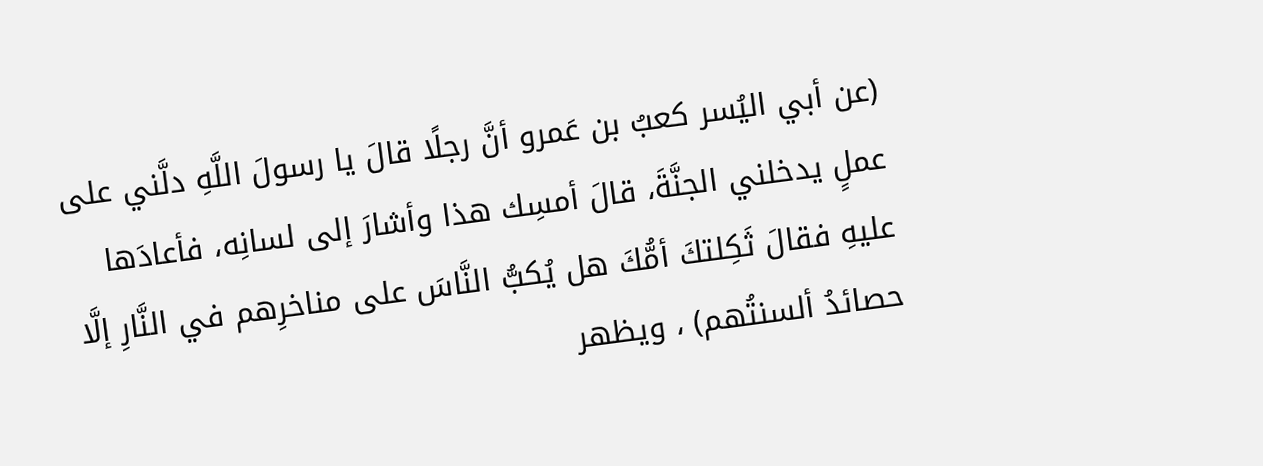(عن أبي اليُسر كعبُ بن عَمرو أنَّ رجلًا قالَ يا رسولَ اللَّهِ دلَّني على عملٍ يدخلني الجنَّةَ، قالَ أمسِك هذا وأشارَ إلى لسانِه، فأعادَها عليهِ فقالَ ثَكِلتكَ أمُّكَ هل يُكبُّ النَّاسَ على مناخرِهم في النَّارِ إلَّا حصائدُ ألسنتُهم) ، ويظهر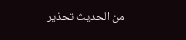من الحديث تحذير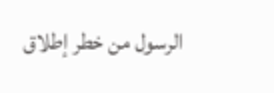الرسول من خطر إطلاق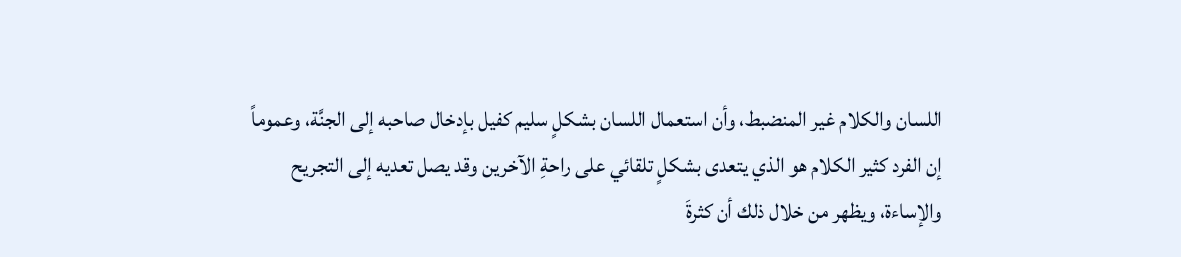اللسان والكلام غير المنضبط، وأن استعمال اللسان بشكلٍ سليم كفيل بإدخال صاحبه إلى الجنَّة، وعموماً إن الفرد كثير الكلام هو الذي يتعدى بشكلٍ تلقائي على راحةِ الآخرين وقد يصل تعديه إلى التجريح والإساءة، ويظهر من خلال ذلك أن كثرةَ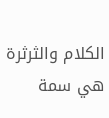الكلام والثرثرة هي سمة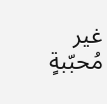غير مُحبّبةٍ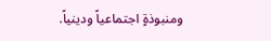ومنبوذةٍ اجتماعياً ودينياً.